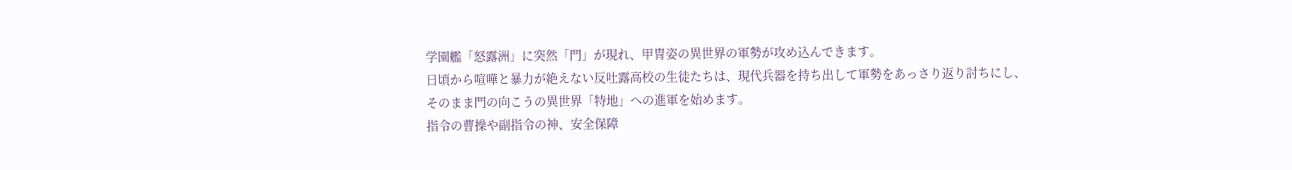学園艦「怒露洲」に突然「門」が現れ、甲冑姿の異世界の軍勢が攻め込んできます。
日頃から喧嘩と暴力が絶えない反吐露高校の生徒たちは、現代兵器を持ち出して軍勢をあっさり返り討ちにし、
そのまま門の向こうの異世界「特地」への進軍を始めます。
指令の曹操や副指令の神、安全保障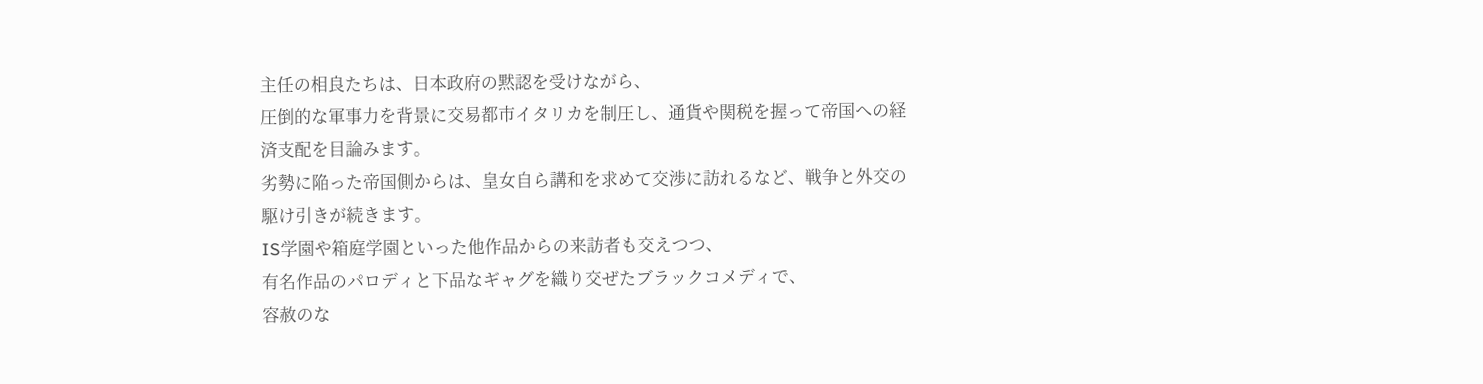主任の相良たちは、日本政府の黙認を受けながら、
圧倒的な軍事力を背景に交易都市イタリカを制圧し、通貨や関税を握って帝国への経済支配を目論みます。
劣勢に陥った帝国側からは、皇女自ら講和を求めて交渉に訪れるなど、戦争と外交の駆け引きが続きます。
IS学園や箱庭学園といった他作品からの来訪者も交えつつ、
有名作品のパロディと下品なギャグを織り交ぜたブラックコメディで、
容赦のな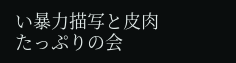い暴力描写と皮肉たっぷりの会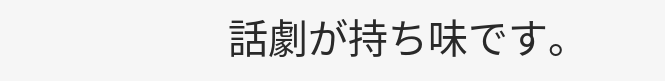話劇が持ち味です。